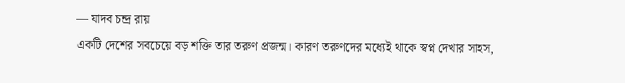— যাদব চন্দ্র রায়
একটি দেশের সবচেয়ে বড় শক্তি তার তরুণ প্রজন্ম। কারণ তরুণদের মধ্যেই থাকে স্বপ্ন দেখার সাহস,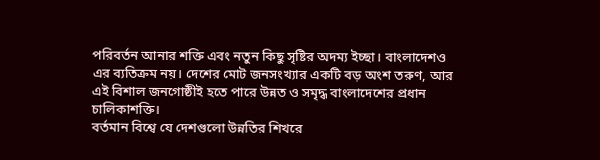পরিবর্তন আনার শক্তি এবং নতুন কিছু সৃষ্টির অদম্য ইচ্ছা। বাংলাদেশও এর ব্যতিক্রম নয়। দেশের মোট জনসংখ্যার একটি বড় অংশ তরুণ, আর এই বিশাল জনগোষ্ঠীই হতে পারে উন্নত ও সমৃদ্ধ বাংলাদেশের প্রধান চালিকাশক্তি।
বর্তমান বিশ্বে যে দেশগুলো উন্নতির শিখরে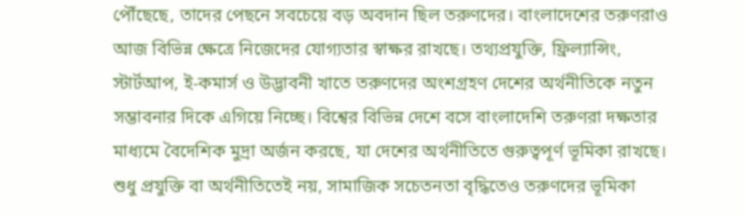পৌঁছেছে, তাদের পেছনে সবচেয়ে বড় অবদান ছিল তরুণদের। বাংলাদেশের তরুণরাও আজ বিভিন্ন ক্ষেত্রে নিজেদের যোগ্যতার স্বাক্ষর রাখছে। তথ্যপ্রযুক্তি, ফ্রিল্যান্সিং, স্টার্টআপ, ই-কমার্স ও উদ্ভাবনী খাতে তরুণদের অংশগ্রহণ দেশের অর্থনীতিকে নতুন সম্ভাবনার দিকে এগিয়ে নিচ্ছে। বিশ্বের বিভিন্ন দেশে বসে বাংলাদেশি তরুণরা দক্ষতার মাধ্যমে বৈদেশিক মুদ্রা অর্জন করছে, যা দেশের অর্থনীতিতে গুরুত্বপূর্ণ ভূমিকা রাখছে।
শুধু প্রযুক্তি বা অর্থনীতিতেই নয়, সামাজিক সচেতনতা বৃদ্ধিতেও তরুণদের ভূমিকা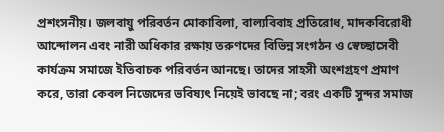প্রশংসনীয়। জলবায়ু পরিবর্তন মোকাবিলা, বাল্যবিবাহ প্রতিরোধ, মাদকবিরোধী আন্দোলন এবং নারী অধিকার রক্ষায় তরুণদের বিভিন্ন সংগঠন ও স্বেচ্ছাসেবী কার্যক্রম সমাজে ইতিবাচক পরিবর্তন আনছে। তাদের সাহসী অংশগ্রহণ প্রমাণ করে, তারা কেবল নিজেদের ভবিষ্যৎ নিয়েই ভাবছে না; বরং একটি সুন্দর সমাজ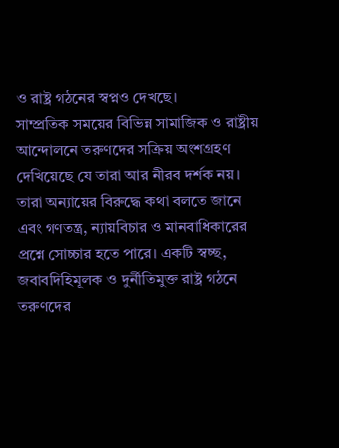ও রাষ্ট্র গঠনের স্বপ্নও দেখছে।
সাম্প্রতিক সময়ের বিভিন্ন সামাজিক ও রাষ্ট্রীয় আন্দোলনে তরুণদের সক্রিয় অংশগ্রহণ দেখিয়েছে যে তারা আর নীরব দর্শক নয়। তারা অন্যায়ের বিরুদ্ধে কথা বলতে জানে এবং গণতন্ত্র, ন্যায়বিচার ও মানবাধিকারের প্রশ্নে সোচ্চার হতে পারে। একটি স্বচ্ছ, জবাবদিহিমূলক ও দুর্নীতিমুক্ত রাষ্ট্র গঠনে তরুণদের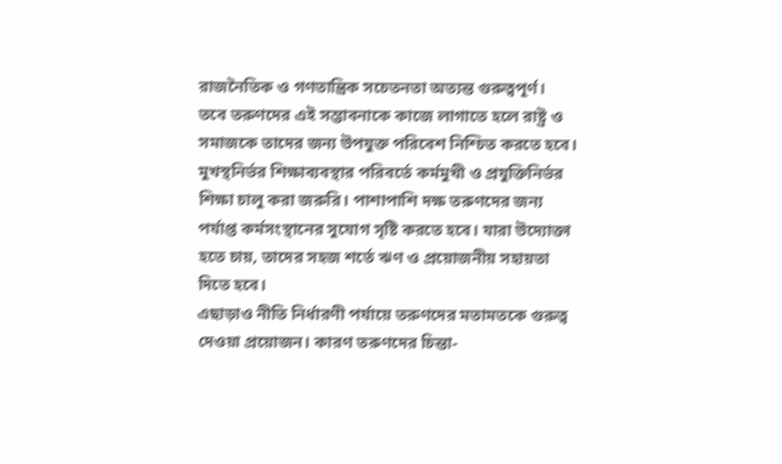রাজনৈতিক ও গণতান্ত্রিক সচেতনতা অত্যন্ত গুরুত্বপূর্ণ।
তবে তরুণদের এই সম্ভাবনাকে কাজে লাগাতে হলে রাষ্ট্র ও সমাজকে তাদের জন্য উপযুক্ত পরিবেশ নিশ্চিত করতে হবে। মুখস্থনির্ভর শিক্ষাব্যবস্থার পরিবর্তে কর্মমুখী ও প্রযুক্তিনির্ভর শিক্ষা চালু করা জরুরি। পাশাপাশি দক্ষ তরুণদের জন্য পর্যাপ্ত কর্মসংস্থানের সুযোগ সৃষ্টি করতে হবে। যারা উদ্যোক্তা হতে চায়, তাদের সহজ শর্তে ঋণ ও প্রয়োজনীয় সহায়তা দিতে হবে।
এছাড়াও নীতি নির্ধারণী পর্যায়ে তরুণদের মতামতকে গুরুত্ব দেওয়া প্রয়োজন। কারণ তরুণদের চিন্তা-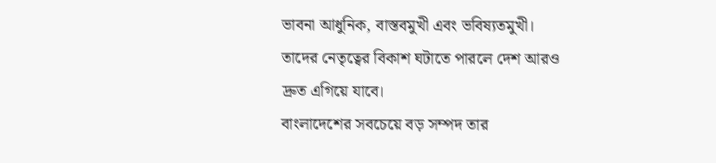ভাবনা আধুনিক, বাস্তবমুখী এবং ভবিষ্যতমুখী। তাদের নেতৃত্বের বিকাশ ঘটাতে পারলে দেশ আরও দ্রুত এগিয়ে যাবে।
বাংলাদেশের সবচেয়ে বড় সম্পদ তার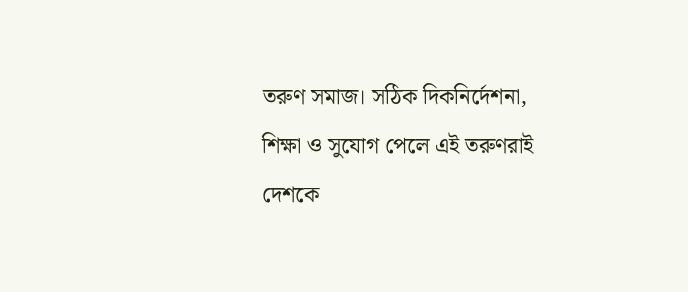তরুণ সমাজ। সঠিক দিকনির্দেশনা, শিক্ষা ও সুযোগ পেলে এই তরুণরাই দেশকে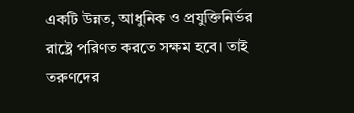একটি উন্নত, আধুনিক ও প্রযুক্তিনির্ভর রাষ্ট্রে পরিণত করতে সক্ষম হবে। তাই তরুণদের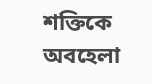শক্তিকে অবহেলা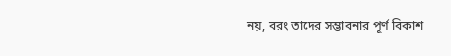নয়, বরং তাদের সম্ভাবনার পূর্ণ বিকাশ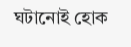ঘটানোই হোক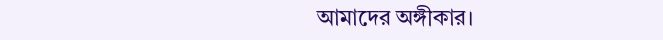আমাদের অঙ্গীকার।